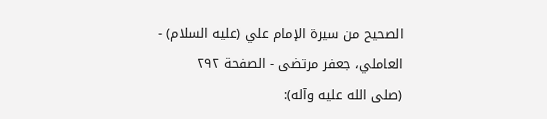الصحيح من سيرة الإمام علي (عليه السلام) - العاملي، جعفر مرتضى - الصفحة ٢٩٢
(صلى الله عليه وآله):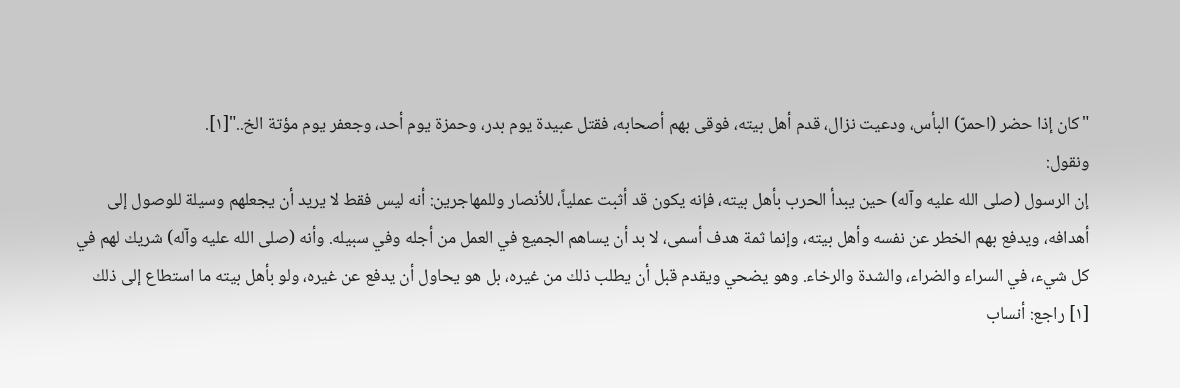"كان إذا حضر (احمرّ) البأس، ودعيت نزال، قدم أهل بيته، فوقى بهم أصحابه، فقتل عبيدة يوم بدر، وحمزة يوم أحد، وجعفر يوم مؤتة الخ.."[١].
ونقول:
إن الرسول (صلى الله عليه وآله) حين يبدأ الحرب بأهل بيته، فإنه يكون قد أثبت عملياً، للأنصار وللمهاجرين: أنه ليس فقط لا يريد أن يجعلهم وسيلة للوصول إلى أهدافه، ويدفع بهم الخطر عن نفسه وأهل بيته، وإنما ثمة هدف أسمى، لا بد أن يساهم الجميع في العمل من أجله وفي سبيله. وأنه (صلى الله عليه وآله) شريك لهم في كل شيء، في السراء والضراء، والشدة والرخاء. وهو يضحي ويقدم قبل أن يطلب ذلك من غيره، بل هو يحاول أن يدفع عن غيره، ولو بأهل بيته ما استطاع إلى ذلك
[١] راجع: أنساب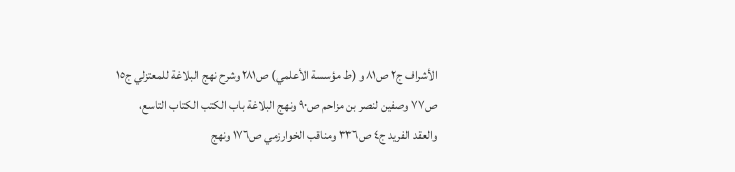الأشراف ج٢ ص٨١ و (ط مؤسسة الأعلمي) ص٢٨١ وشرح نهج البلاغة للمعتزلي ج١٥ ص٧٧ وصفين لنصر بن مزاحم ص٩٠ ونهج البلاغة باب الكتب الكتاب التاسع، والعقد الفريد ج٤ ص٣٣٦ ومناقب الخوارزمي ص١٧٦ ونهج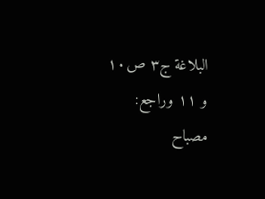البلاغة ج٣ ص١٠ و ١١ وراجع: مصباح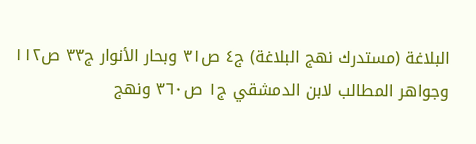البلاغة (مستدرك نهج البلاغة) ج٤ ص٣١ وبحار الأنوار ج٣٣ ص١١٢ وجواهر المطالب لابن الدمشقي ج١ ص٣٦٠ ونهج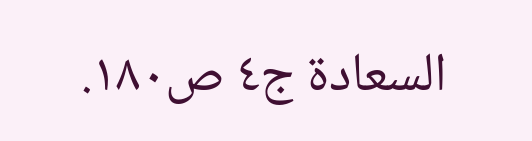السعادة ج٤ ص١٨٠.